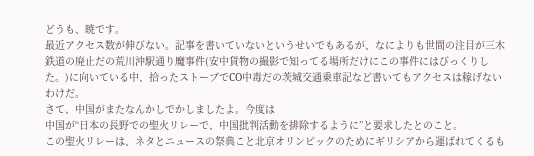どうも、暁です。
最近アクセス数が伸びない。記事を書いていないというせいでもあるが、なによりも世間の注目が三木鉄道の廃止だの荒川沖駅通り魔事件(安中貨物の撮影で知ってる場所だけにこの事件にはびっくりした。)に向いている中、拾ったストーブでCO中毒だの茨城交通乗車記など書いてもアクセスは稼げないわけだ。
さて、中国がまたなんかしでかしましたよ。今度は
中国が“日本の長野での聖火リレーで、中国批判活動を排除するように”と要求したとのこと。
この聖火リレーは、ネタとニュースの祭典こと北京オリンピックのためにギリシアから運ばれてくるも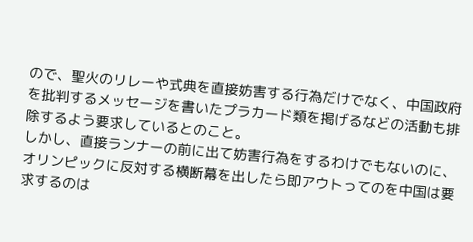ので、聖火のリレーや式典を直接妨害する行為だけでなく、中国政府を批判するメッセージを書いたプラカード類を掲げるなどの活動も排除するよう要求しているとのこと。
しかし、直接ランナーの前に出て妨害行為をするわけでもないのに、オリンピックに反対する横断幕を出したら即アウトってのを中国は要求するのは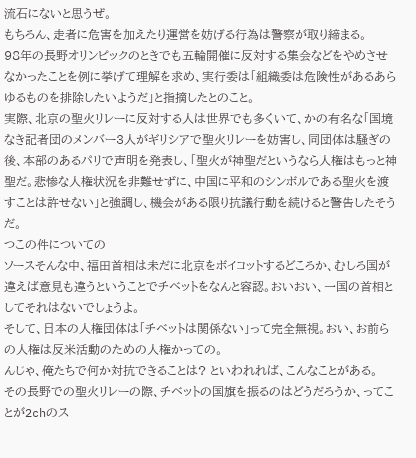流石にないと思うぜ。
もちろん、走者に危害を加えたり運営を妨げる行為は警察が取り締まる。
98年の長野オリンピックのときでも五輪開催に反対する集会などをやめさせなかったことを例に挙げて理解を求め、実行委は「組織委は危険性があるあらゆるものを排除したいようだ」と指摘したとのこと。
実際、北京の聖火リレーに反対する人は世界でも多くいて、かの有名な「国境なき記者団のメンバー3人がギリシアで聖火リレーを妨害し、同団体は騒ぎの後、本部のあるパリで声明を発表し、「聖火が神聖だというなら人権はもっと神聖だ。悲惨な人権状況を非難せずに、中国に平和のシンボルである聖火を渡すことは許せない」と強調し、機会がある限り抗議行動を続けると警告したそうだ。
つこの件についての
ソースそんな中、福田首相は未だに北京をボイコットするどころか、むしろ国が違えば意見も違うということでチベットをなんと容認。おいおい、一国の首相としてそれはないでしょうよ。
そして、日本の人権団体は「チベットは関係ない」って完全無視。おい、お前らの人権は反米活動のための人権かっての。
んじゃ、俺たちで何か対抗できることは? といわれれば、こんなことがある。
その長野での聖火リレーの際、チベットの国旗を振るのはどうだろうか、ってことが2chのス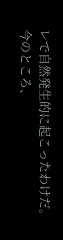レで自然発生的に起こったわけだ。
今のところ、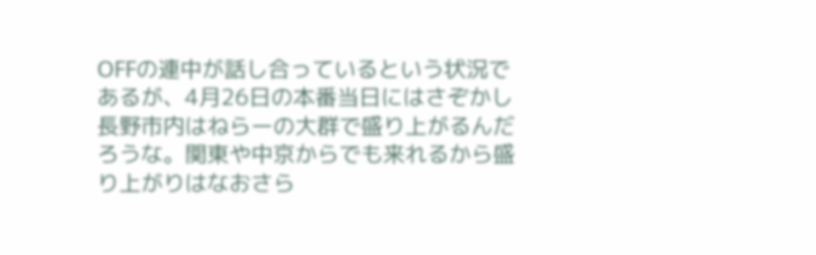OFFの連中が話し合っているという状況であるが、4月26日の本番当日にはさぞかし長野市内はねらーの大群で盛り上がるんだろうな。関東や中京からでも来れるから盛り上がりはなおさら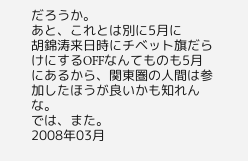だろうか。
あと、これとは別に5月に
胡錦涛来日時にチベット旗だらけにするOFFなんてものも5月にあるから、関東圏の人間は参加したほうが良いかも知れんな。
では、また。
2008年03月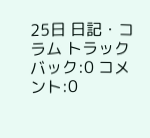25日 日記・コラム トラックバック:0 コメント:0